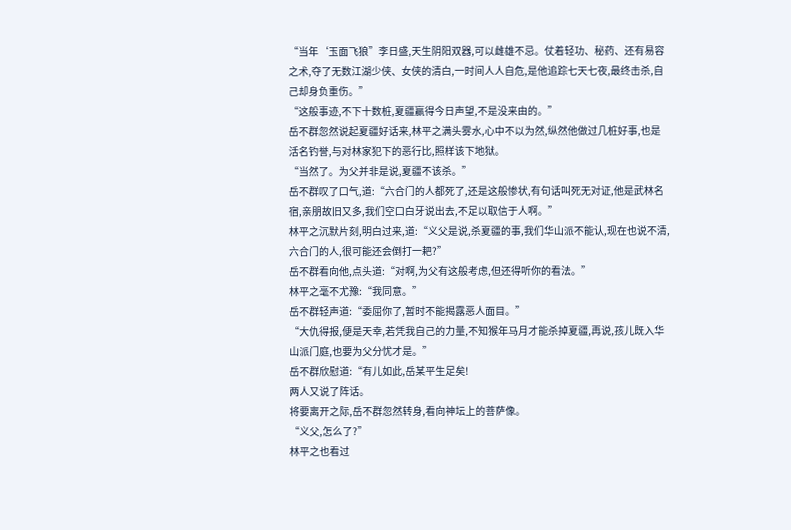“当年‘玉面飞狼”李日盛,天生阴阳双器,可以雌雄不忌。仗着轻功、秘药、还有易容之术,夺了无数江湖少侠、女侠的清白,一时间人人自危,是他追踪七天七夜,最终击杀,自己却身负重伤。”
“这般事迹,不下十数桩,夏疆赢得今日声望,不是没来由的。”
岳不群忽然说起夏疆好话来,林平之满头雾水,心中不以为然,纵然他做过几桩好事,也是活名钓誉,与对林家犯下的恶行比,照样该下地狱。
“当然了。为父并非是说,夏疆不该杀。”
岳不群叹了口气,道:“六合门的人都死了,还是这般惨状,有句话叫死无对证,他是武林名宿,亲朋故旧又多,我们空口白牙说出去,不足以取信于人啊。”
林平之沉默片刻,明白过来,道:“义父是说,杀夏疆的事,我们华山派不能认,现在也说不清,六合门的人,很可能还会倒打一耙?”
岳不群看向他,点头道:“对啊,为父有这般考虑,但还得听你的看法。”
林平之毫不尤豫:“我同意。”
岳不群轻声道:“委屈你了,暂时不能揭露恶人面目。”
“大仇得报,便是天幸,若凭我自己的力量,不知猴年马月才能杀掉夏疆,再说,孩儿既入华山派门庭,也要为父分忧才是。”
岳不群欣慰道:“有儿如此,岳某平生足矣!
两人又说了阵话。
将要离开之际,岳不群忽然转身,看向神坛上的菩萨像。
“义父,怎么了?”
林平之也看过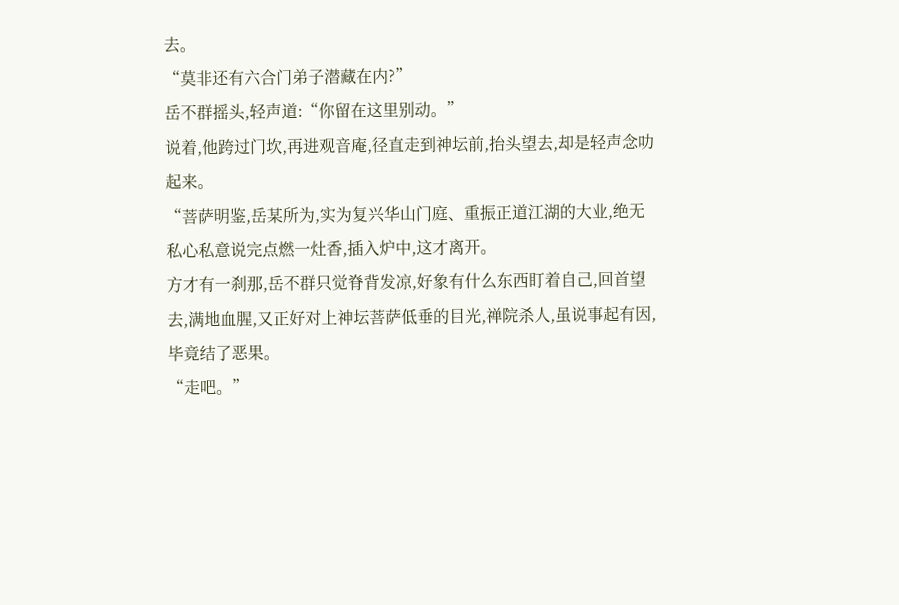去。
“莫非还有六合门弟子潜藏在内?”
岳不群摇头,轻声道:“你留在这里别动。”
说着,他跨过门坎,再进观音庵,径直走到神坛前,抬头望去,却是轻声念叻起来。
“菩萨明鉴,岳某所为,实为复兴华山门庭、重振正道江湖的大业,绝无私心私意说完点燃一灶香,插入炉中,这才离开。
方才有一刹那,岳不群只觉脊背发凉,好象有什么东西盯着自己,回首望去,满地血腥,又正好对上神坛菩萨低垂的目光,禅院杀人,虽说事起有因,毕竟结了恶果。
“走吧。”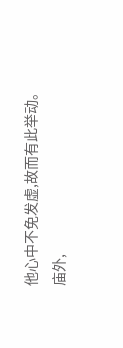他心中不免发虚,故而有此举动。
庙外,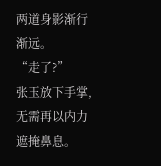两道身影渐行渐远。
“走了?”
张玉放下手掌,无需再以内力遮掩鼻息。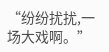“纷纷扰扰,一场大戏啊。”